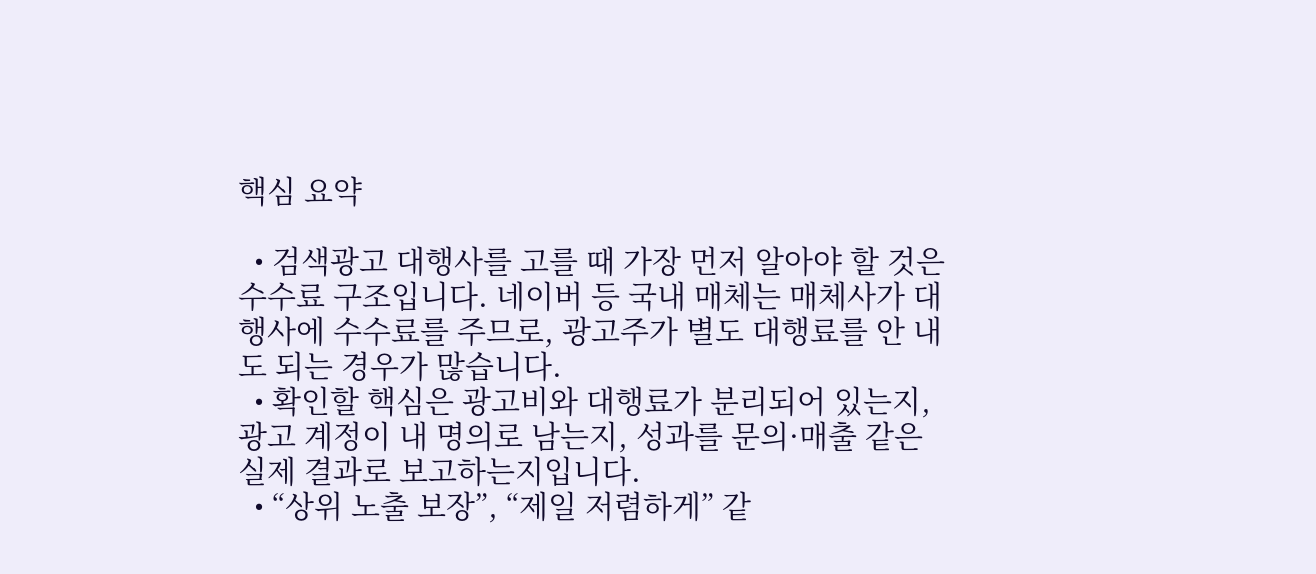핵심 요약

  • 검색광고 대행사를 고를 때 가장 먼저 알아야 할 것은 수수료 구조입니다. 네이버 등 국내 매체는 매체사가 대행사에 수수료를 주므로, 광고주가 별도 대행료를 안 내도 되는 경우가 많습니다.
  • 확인할 핵심은 광고비와 대행료가 분리되어 있는지, 광고 계정이 내 명의로 남는지, 성과를 문의·매출 같은 실제 결과로 보고하는지입니다.
  • “상위 노출 보장”, “제일 저렴하게” 같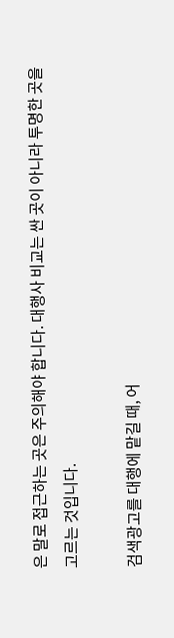은 말로 접근하는 곳은 주의해야 합니다. 대행사 비교는 싼 곳이 아니라 투명한 곳을 고르는 것입니다.

검색광고를 대행에 맡길 때, 어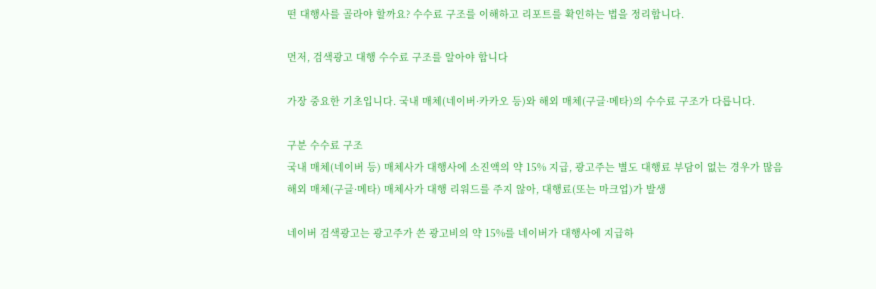떤 대행사를 골라야 할까요? 수수료 구조를 이해하고 리포트를 확인하는 법을 정리합니다.

먼저, 검색광고 대행 수수료 구조를 알아야 합니다

가장 중요한 기초입니다. 국내 매체(네이버·카카오 등)와 해외 매체(구글·메타)의 수수료 구조가 다릅니다.

구분 수수료 구조
국내 매체(네이버 등) 매체사가 대행사에 소진액의 약 15% 지급, 광고주는 별도 대행료 부담이 없는 경우가 많음
해외 매체(구글·메타) 매체사가 대행 리워드를 주지 않아, 대행료(또는 마크업)가 발생

네이버 검색광고는 광고주가 쓴 광고비의 약 15%를 네이버가 대행사에 지급하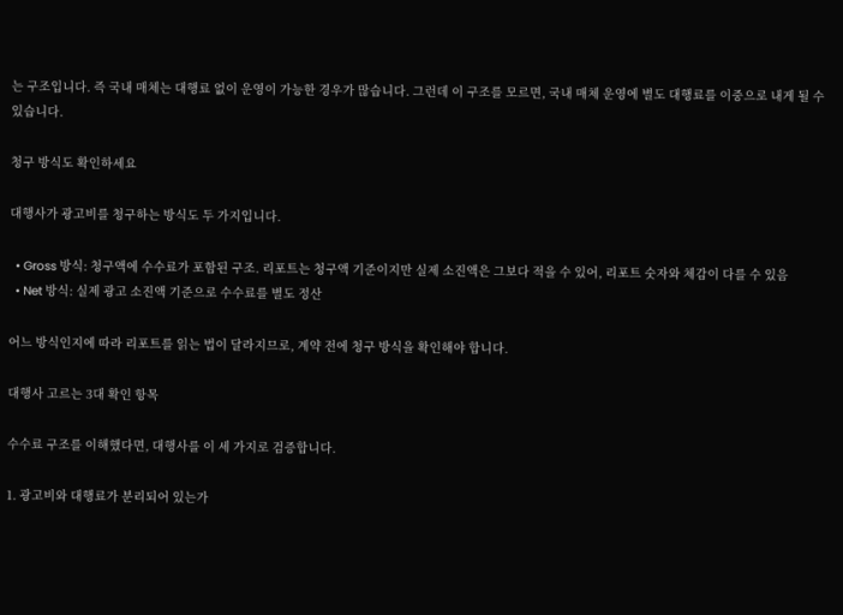는 구조입니다. 즉 국내 매체는 대행료 없이 운영이 가능한 경우가 많습니다. 그런데 이 구조를 모르면, 국내 매체 운영에 별도 대행료를 이중으로 내게 될 수 있습니다.

청구 방식도 확인하세요

대행사가 광고비를 청구하는 방식도 두 가지입니다.

  • Gross 방식: 청구액에 수수료가 포함된 구조. 리포트는 청구액 기준이지만 실제 소진액은 그보다 적을 수 있어, 리포트 숫자와 체감이 다를 수 있음
  • Net 방식: 실제 광고 소진액 기준으로 수수료를 별도 정산

어느 방식인지에 따라 리포트를 읽는 법이 달라지므로, 계약 전에 청구 방식을 확인해야 합니다.

대행사 고르는 3대 확인 항목

수수료 구조를 이해했다면, 대행사를 이 세 가지로 검증합니다.

1. 광고비와 대행료가 분리되어 있는가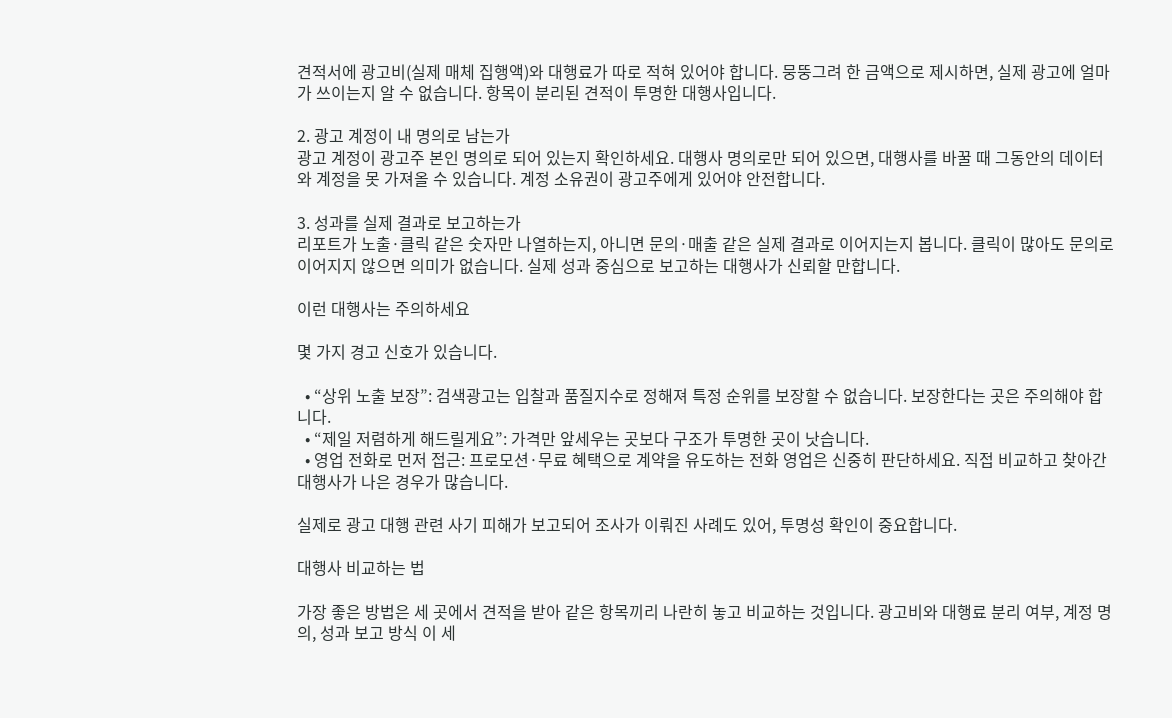견적서에 광고비(실제 매체 집행액)와 대행료가 따로 적혀 있어야 합니다. 뭉뚱그려 한 금액으로 제시하면, 실제 광고에 얼마가 쓰이는지 알 수 없습니다. 항목이 분리된 견적이 투명한 대행사입니다.

2. 광고 계정이 내 명의로 남는가
광고 계정이 광고주 본인 명의로 되어 있는지 확인하세요. 대행사 명의로만 되어 있으면, 대행사를 바꿀 때 그동안의 데이터와 계정을 못 가져올 수 있습니다. 계정 소유권이 광고주에게 있어야 안전합니다.

3. 성과를 실제 결과로 보고하는가
리포트가 노출·클릭 같은 숫자만 나열하는지, 아니면 문의·매출 같은 실제 결과로 이어지는지 봅니다. 클릭이 많아도 문의로 이어지지 않으면 의미가 없습니다. 실제 성과 중심으로 보고하는 대행사가 신뢰할 만합니다.

이런 대행사는 주의하세요

몇 가지 경고 신호가 있습니다.

  • “상위 노출 보장”: 검색광고는 입찰과 품질지수로 정해져 특정 순위를 보장할 수 없습니다. 보장한다는 곳은 주의해야 합니다.
  • “제일 저렴하게 해드릴게요”: 가격만 앞세우는 곳보다 구조가 투명한 곳이 낫습니다.
  • 영업 전화로 먼저 접근: 프로모션·무료 혜택으로 계약을 유도하는 전화 영업은 신중히 판단하세요. 직접 비교하고 찾아간 대행사가 나은 경우가 많습니다.

실제로 광고 대행 관련 사기 피해가 보고되어 조사가 이뤄진 사례도 있어, 투명성 확인이 중요합니다.

대행사 비교하는 법

가장 좋은 방법은 세 곳에서 견적을 받아 같은 항목끼리 나란히 놓고 비교하는 것입니다. 광고비와 대행료 분리 여부, 계정 명의, 성과 보고 방식 이 세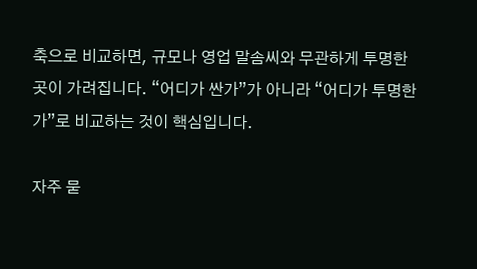축으로 비교하면, 규모나 영업 말솜씨와 무관하게 투명한 곳이 가려집니다. “어디가 싼가”가 아니라 “어디가 투명한가”로 비교하는 것이 핵심입니다.

자주 묻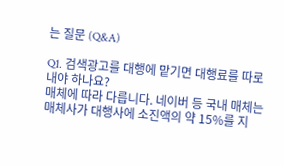는 질문 (Q&A)

Q1. 검색광고를 대행에 맡기면 대행료를 따로 내야 하나요?
매체에 따라 다릅니다. 네이버 등 국내 매체는 매체사가 대행사에 소진액의 약 15%를 지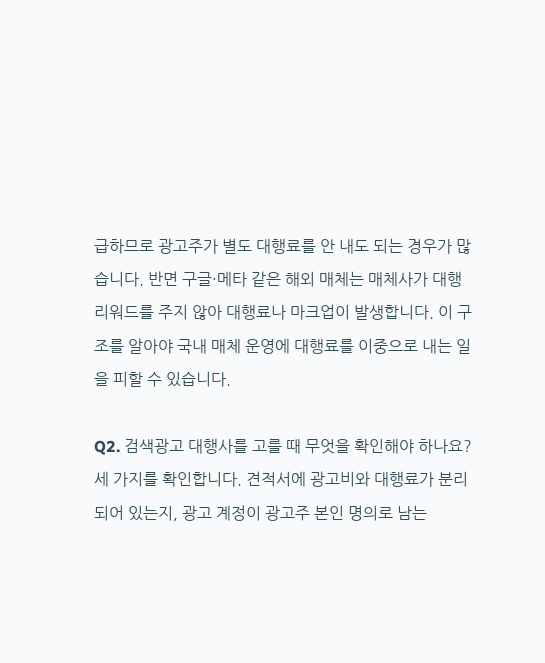급하므로 광고주가 별도 대행료를 안 내도 되는 경우가 많습니다. 반면 구글·메타 같은 해외 매체는 매체사가 대행 리워드를 주지 않아 대행료나 마크업이 발생합니다. 이 구조를 알아야 국내 매체 운영에 대행료를 이중으로 내는 일을 피할 수 있습니다.

Q2. 검색광고 대행사를 고를 때 무엇을 확인해야 하나요?
세 가지를 확인합니다. 견적서에 광고비와 대행료가 분리되어 있는지, 광고 계정이 광고주 본인 명의로 남는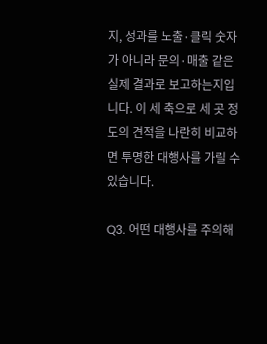지, 성과를 노출·클릭 숫자가 아니라 문의·매출 같은 실제 결과로 보고하는지입니다. 이 세 축으로 세 곳 정도의 견적을 나란히 비교하면 투명한 대행사를 가릴 수 있습니다.

Q3. 어떤 대행사를 주의해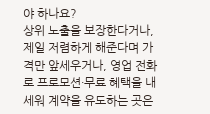야 하나요?
상위 노출을 보장한다거나, 제일 저렴하게 해준다며 가격만 앞세우거나, 영업 전화로 프로모션·무료 혜택을 내세워 계약을 유도하는 곳은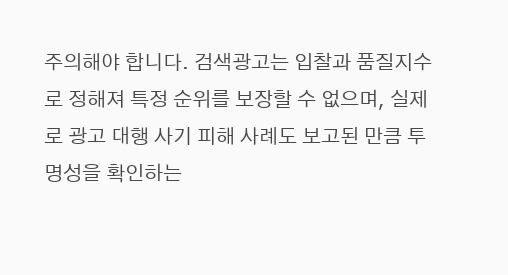주의해야 합니다. 검색광고는 입찰과 품질지수로 정해져 특정 순위를 보장할 수 없으며, 실제로 광고 대행 사기 피해 사례도 보고된 만큼 투명성을 확인하는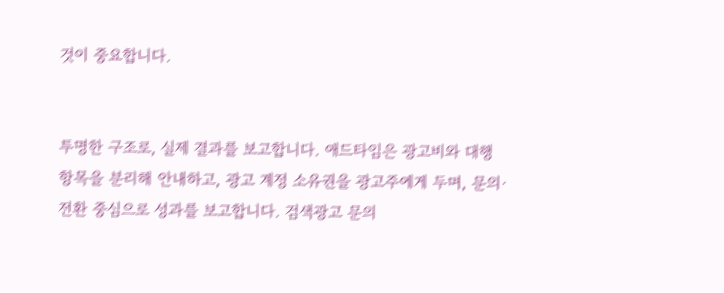것이 중요합니다.


투명한 구조로, 실제 결과를 보고합니다. 애드타임은 광고비와 대행 항목을 분리해 안내하고, 광고 계정 소유권을 광고주에게 두며, 문의·전환 중심으로 성과를 보고합니다. 검색광고 문의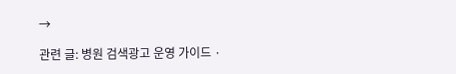→

관련 글: 병원 검색광고 운영 가이드 ·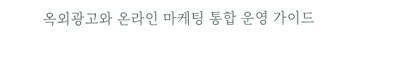옥외광고와 온라인 마케팅 통합 운영 가이드